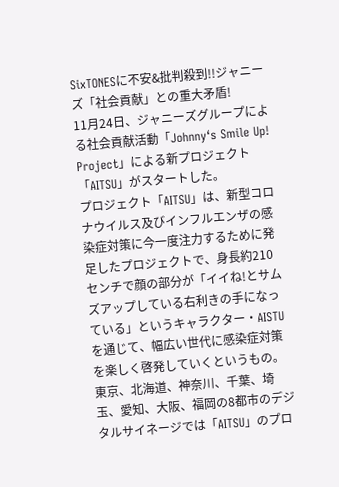SixTONESに不安&批判殺到!!ジャニーズ「社会貢献」との重大矛盾!
11月24日、ジャニーズグループによる社会貢献活動「Johnny‘s Smile Up! Project」による新プロジェクト「AITSU」がスタートした。
プロジェクト「AITSU」は、新型コロナウイルス及びインフルエンザの感染症対策に今一度注力するために発足したプロジェクトで、身長約210センチで顔の部分が「イイね!とサムズアップしている右利きの手になっている」というキャラクター・AISTUを通じて、幅広い世代に感染症対策を楽しく啓発していくというもの。
東京、北海道、神奈川、千葉、埼玉、愛知、大阪、福岡の8都市のデジタルサイネージでは「AITSU」のプロ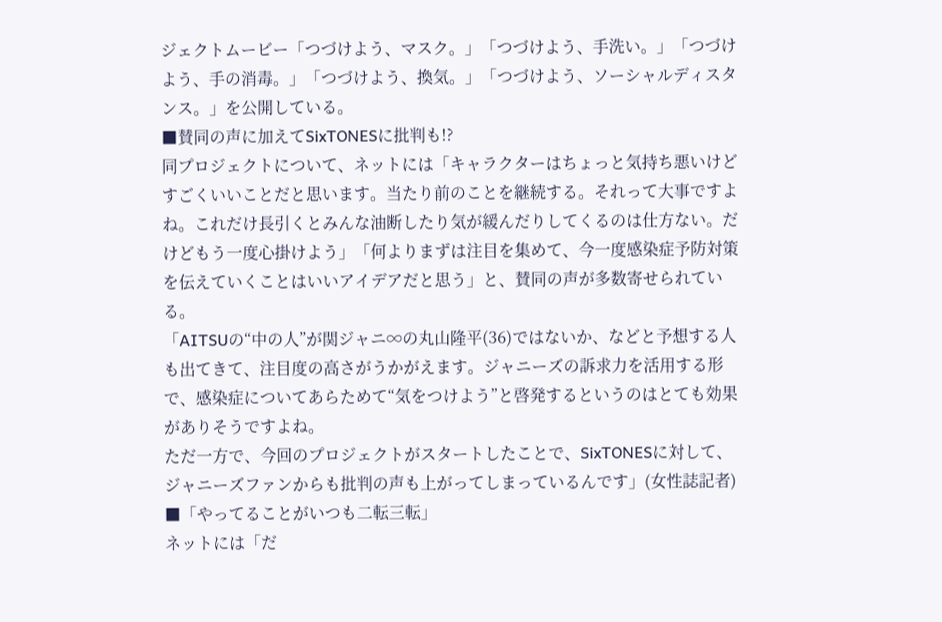ジェクトムービー「つづけよう、マスク。」「つづけよう、手洗い。」「つづけよう、手の消毒。」「つづけよう、換気。」「つづけよう、ソーシャルディスタンス。」を公開している。
■賛同の声に加えてSixTONESに批判も!?
同プロジェクトについて、ネットには「キャラクターはちょっと気持ち悪いけどすごくいいことだと思います。当たり前のことを継続する。それって大事ですよね。これだけ長引くとみんな油断したり気が緩んだりしてくるのは仕方ない。だけどもう一度心掛けよう」「何よりまずは注目を集めて、今一度感染症予防対策を伝えていくことはいいアイデアだと思う」と、賛同の声が多数寄せられている。
「AITSUの“中の人”が関ジャニ∞の丸山隆平(36)ではないか、などと予想する人も出てきて、注目度の高さがうかがえます。ジャニーズの訴求力を活用する形で、感染症についてあらためて“気をつけよう”と啓発するというのはとても効果がありそうですよね。
ただ一方で、今回のプロジェクトがスタートしたことで、SixTONESに対して、ジャニーズファンからも批判の声も上がってしまっているんです」(女性誌記者)
■「やってることがいつも二転三転」
ネットには「だ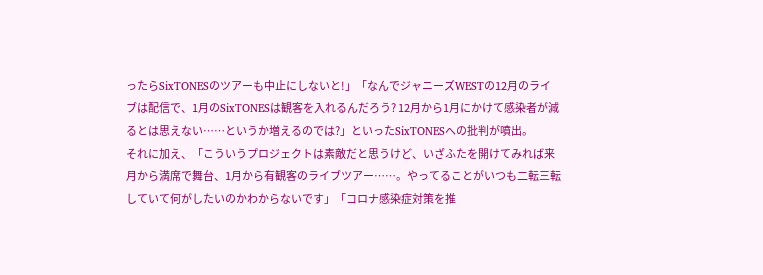ったらSixTONESのツアーも中止にしないと!」「なんでジャニーズWESTの12月のライブは配信で、1月のSixTONESは観客を入れるんだろう? 12月から1月にかけて感染者が減るとは思えない……というか増えるのでは?」といったSixTONESへの批判が噴出。
それに加え、「こういうプロジェクトは素敵だと思うけど、いざふたを開けてみれば来月から満席で舞台、1月から有観客のライブツアー……。やってることがいつも二転三転していて何がしたいのかわからないです」「コロナ感染症対策を推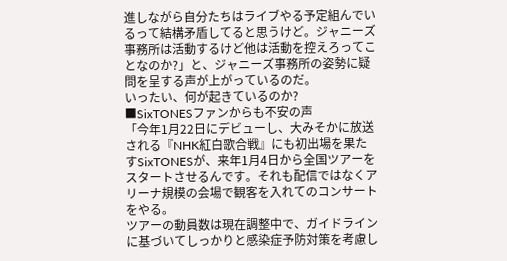進しながら自分たちはライブやる予定組んでいるって結構矛盾してると思うけど。ジャニーズ事務所は活動するけど他は活動を控えろってことなのか?」と、ジャニーズ事務所の姿勢に疑問を呈する声が上がっているのだ。
いったい、何が起きているのか?
■SixTONESファンからも不安の声
「今年1月22日にデビューし、大みそかに放送される『NHK紅白歌合戦』にも初出場を果たすSixTONESが、来年1月4日から全国ツアーをスタートさせるんです。それも配信ではなくアリーナ規模の会場で観客を入れてのコンサートをやる。
ツアーの動員数は現在調整中で、ガイドラインに基づいてしっかりと感染症予防対策を考慮し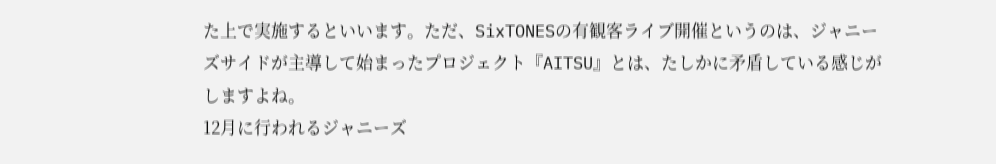た上で実施するといいます。ただ、SixTONESの有観客ライブ開催というのは、ジャニーズサイドが主導して始まったプロジェクト『AITSU』とは、たしかに矛盾している感じがしますよね。
12月に行われるジャニーズ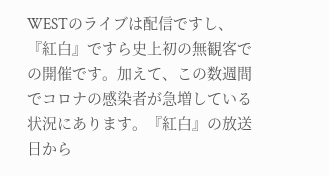WESTのライブは配信ですし、『紅白』ですら史上初の無観客での開催です。加えて、この数週間でコロナの感染者が急増している状況にあります。『紅白』の放送日から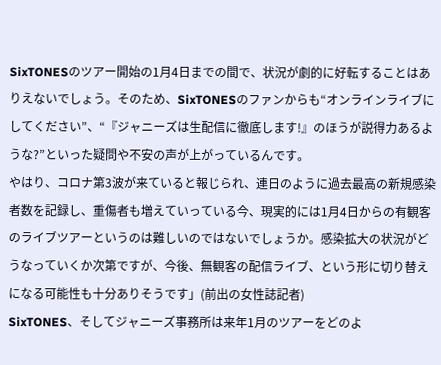SixTONESのツアー開始の1月4日までの間で、状況が劇的に好転することはありえないでしょう。そのため、SixTONESのファンからも“オンラインライブにしてください”、“『ジャニーズは生配信に徹底します!』のほうが説得力あるような?”といった疑問や不安の声が上がっているんです。
やはり、コロナ第3波が来ていると報じられ、連日のように過去最高の新規感染者数を記録し、重傷者も増えていっている今、現実的には1月4日からの有観客のライブツアーというのは難しいのではないでしょうか。感染拡大の状況がどうなっていくか次第ですが、今後、無観客の配信ライブ、という形に切り替えになる可能性も十分ありそうです」(前出の女性誌記者)
SixTONES、そしてジャニーズ事務所は来年1月のツアーをどのよ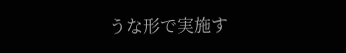うな形で実施す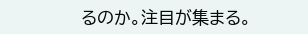るのか。注目が集まる。